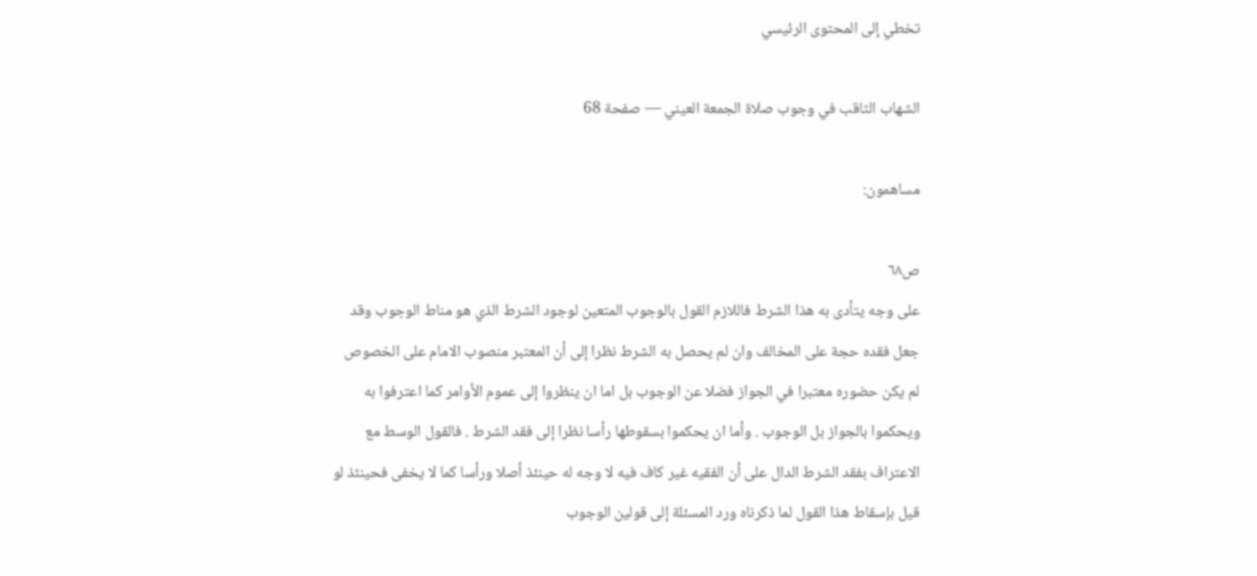تخطي إلى المحتوى الرئيسي

الشهاب الثاقب في وجوب صلاة الجمعة العيني — صفحة 68

مساهمون:

ص٦٨
على وجه يتأدى به هذا الشرط فاللازم القول بالوجوب المتعين لوجود الشرط الذي هو مناط الوجوب وقد جعل فقده حجة على المخالف وان لم يحصل به الشرط نظرا إلى أن المعتبر منصوب الامام على الخصوص لم يكن حضوره معتبرا في الجواز فضلا عن الوجوب بل اما ان ينظروا إلى عموم الأوامر كما اعترفوا به ويحكموا بالجواز بل الوجوب . وأما ان يحكموا بسقوطها رأسا نظرا إلى فقد الشرط . فالقول الوسط مع الاعتراف بفقد الشرط الدال على أن الفقيه غير كاف فيه لا وجه له حينئذ أصلا ورأسا كما لا يخفى فحينئذ لو قيل بإسقاط هذا القول لما ذكرناه ورد المسئلة إلى قولين الوجوب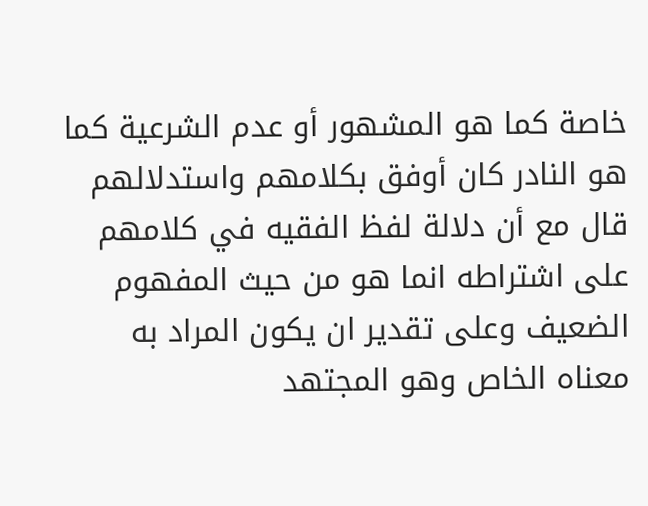خاصة كما هو المشهور أو عدم الشرعية كما هو النادر كان أوفق بكلامهم واستدلالهم قال مع أن دلالة لفظ الفقيه في كلامهم على اشتراطه انما هو من حيث المفهوم الضعيف وعلى تقدير ان يكون المراد به معناه الخاص وهو المجتهد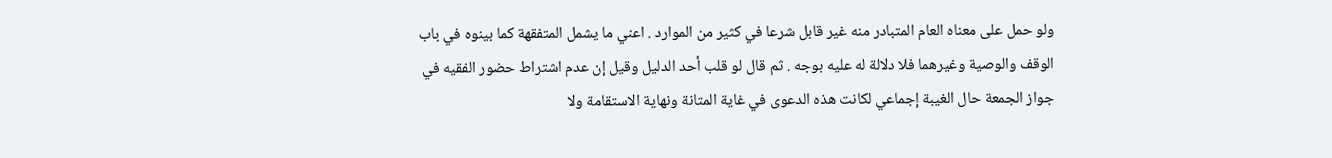ولو حمل على معناه العام المتبادر منه غير قابل شرعا في كثير من الموارد . اعني ما يشمل المتفقهة كما بينوه في باب الوقف والوصية وغيرهما فلا دلالة له عليه بوجه . ثم قال لو قلب أحد الدليل وقيل إن عدم اشتراط حضور الفقيه في جواز الجمعة حال الغيبة إجماعي لكانت هذه الدعوى في غاية المتانة ونهاية الاستقامة ولا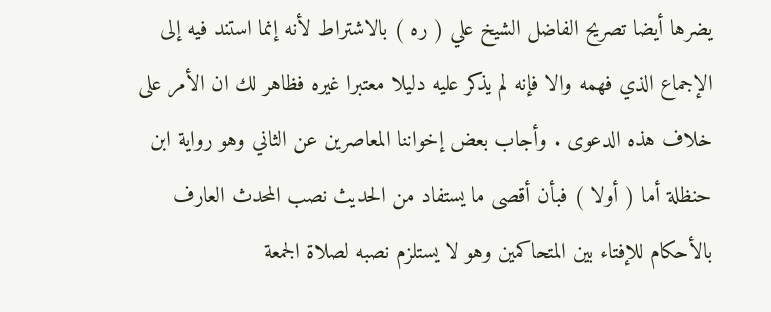يضرها أيضا تصريح الفاضل الشيخ علي ( ره ) بالاشتراط لأنه إنما استند فيه إلى الإجماع الذي فهمه والا فإنه لم يذكر عليه دليلا معتبرا غيره فظاهر لك ان الأمر على خلاف هذه الدعوى . وأجاب بعض إخواننا المعاصرين عن الثاني وهو رواية ابن حنظلة أما ( أولا ) فبأن أقصى ما يستفاد من الحديث نصب المحدث العارف بالأحكام للإفتاء بين المتحاكمين وهو لا يستلزم نصبه لصلاة الجمعة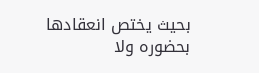بحيث يختص انعقادها بحضوره ولا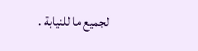لجميع ما للنيابة .